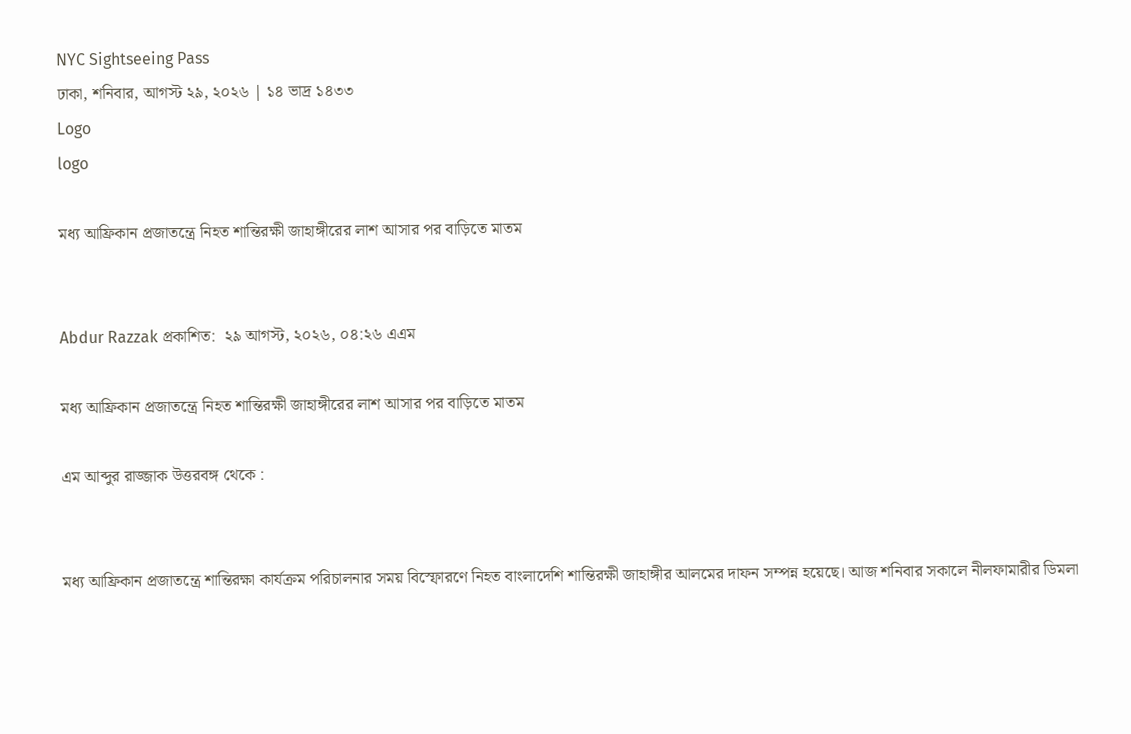NYC Sightseeing Pass
ঢাকা, শনিবার, আগস্ট ২৯, ২০২৬ | ১৪ ভাদ্র ১৪৩৩
Logo
logo

মধ্য আফ্রিকান প্রজাতন্ত্রে নিহত শান্তিরক্ষী জাহাঙ্গীরের লাশ আসার পর বাড়িতে মাতম


Abdur Razzak প্রকাশিত:  ২৯ আগস্ট, ২০২৬, ০৪:২৬ এএম

মধ্য আফ্রিকান প্রজাতন্ত্রে নিহত শান্তিরক্ষী জাহাঙ্গীরের লাশ আসার পর বাড়িতে মাতম

এম আব্দুর রাজ্জাক উত্তরবঙ্গ থেকে :


মধ্য আফ্রিকান প্রজাতন্ত্রে শান্তিরক্ষা কার্যক্রম পরিচালনার সময় বিস্ফোরণে নিহত বাংলাদেশি শান্তিরক্ষী জাহাঙ্গীর আলমের দাফন সম্পন্ন হয়েছে। আজ শনিবার সকালে নীলফামারীর ডিমলা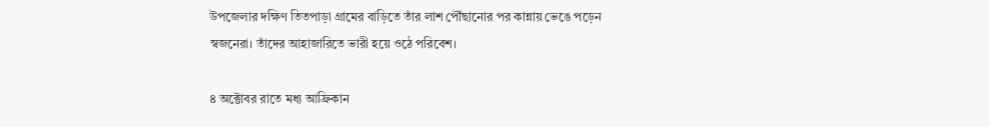উপজেলার দক্ষিণ তিতপাড়া গ্রামের বাড়িতে তাঁর লাশ পৌঁছানোর পর কান্নায় ভেঙে পড়েন স্বজনেরা। তাঁদের আহাজারিতে ভারী হয়ে ওঠে পরিবেশ।

৪ অক্টোবর রাতে মধ্য আফ্রিকান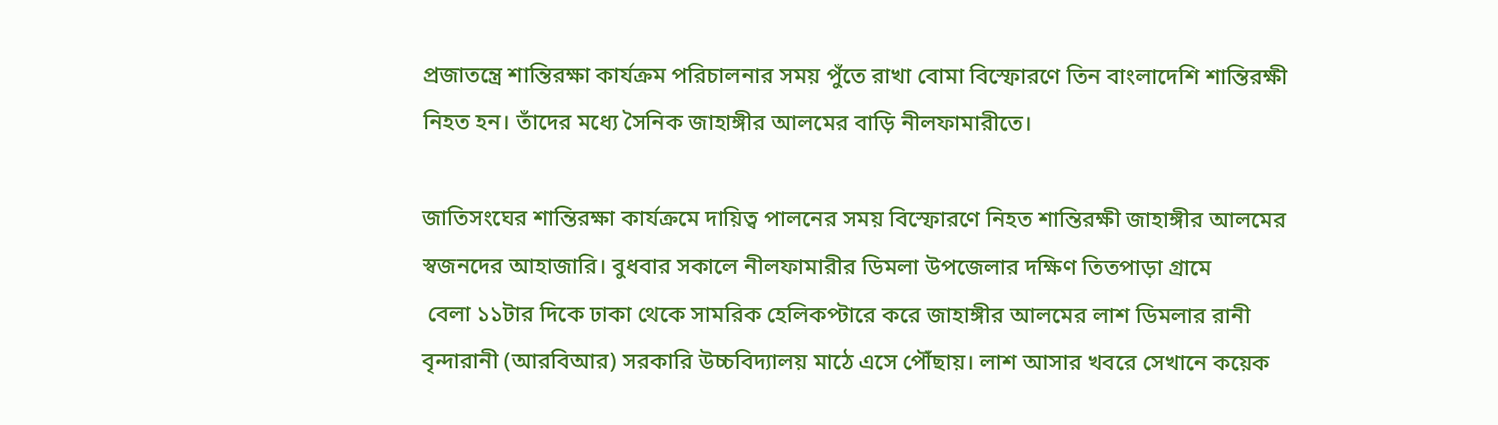প্রজাতন্ত্রে শান্তিরক্ষা কার্যক্রম পরিচালনার সময় পুঁতে রাখা বোমা বিস্ফোরণে তিন বাংলাদেশি শান্তিরক্ষী নিহত হন। তাঁদের মধ্যে সৈনিক জাহাঙ্গীর আলমের বাড়ি নীলফামারীতে।

জাতিসংঘের শান্তিরক্ষা কার্যক্রমে দায়িত্ব পালনের সময় বিস্ফোরণে নিহত শান্তিরক্ষী জাহাঙ্গীর আলমের স্বজনদের আহাজারি। বুধবার সকালে নীলফামারীর ডিমলা উপজেলার দক্ষিণ তিতপাড়া গ্রামে
 বেলা ১১টার দিকে ঢাকা থেকে সামরিক হেলিকপ্টারে করে জাহাঙ্গীর আলমের লাশ ডিমলার রানী বৃন্দারানী (আরবিআর) সরকারি উচ্চবিদ্যালয় মাঠে এসে পৌঁছায়। লাশ আসার খবরে সেখানে কয়েক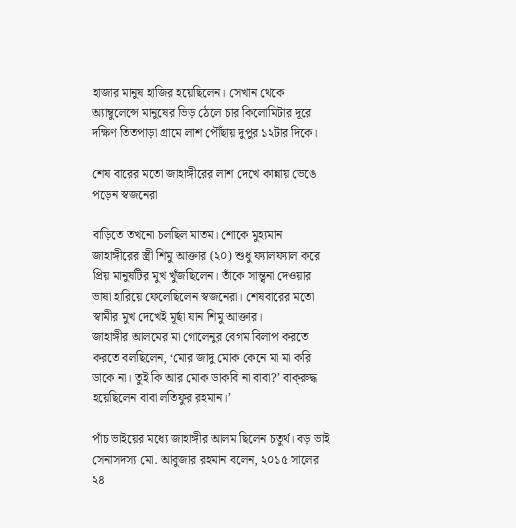হাজার মানুষ হাজির হয়েছিলেন। সেখান থেকে অ্যাম্বুলেন্সে মানুষের ভিড় ঠেলে চার কিলোমিটার দূরে দক্ষিণ তিতপাড়া গ্রামে লাশ পৌঁছায় দুপুর ১২টার দিকে।

শেষ বারের মতো জাহাঙ্গীরের লাশ দেখে কান্নায় ভেঙে পড়েন স্বজনেরা

বাড়িতে তখনো চলছিল মাতম। শোকে মুহ্যমান জাহাঙ্গীরের স্ত্রী শিমু আক্তার (২০) শুধু ফ্যালফ্যাল করে প্রিয় মানুষটির মুখ খুঁজছিলেন। তাঁকে সান্ত্বনা দেওয়ার ভাষা হারিয়ে ফেলেছিলেন স্বজনেরা। শেষবারের মতো স্বামীর মুখ দেখেই মূর্ছা যান শিমু আক্তার।
জাহাঙ্গীর আলমের মা গোলেনুর বেগম বিলাপ করতে করতে বলছিলেন, ‘মোর জাদু মোক কেনে মা মা করি ডাকে না। তুই কি আর মোক ডাকবি না বাবা?’ বাক্‌রুদ্ধ হয়েছিলেন বাবা লতিফুর রহমান।’

পাঁচ ভাইয়ের মধ্যে জাহাঙ্গীর আলম ছিলেন চতুর্থ। বড় ভাই সেনাসদস্য মো. আবুজার রহমান বলেন, ২০১৫ সালের ২৪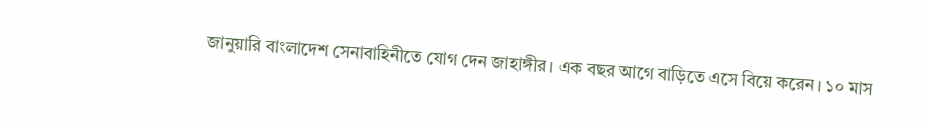জানুয়ারি বাংলাদেশ সেনাবাহিনীতে যোগ দেন জাহাঙ্গীর। এক বছর আগে বাড়িতে এসে বিয়ে করেন। ১০ মাস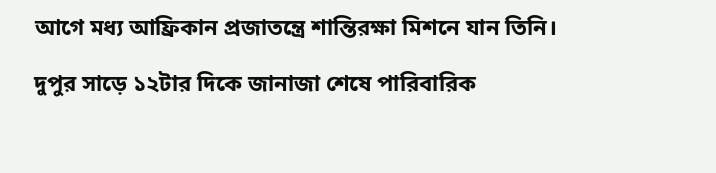আগে মধ্য আফ্রিকান প্রজাতন্ত্রে শান্তিরক্ষা মিশনে যান তিনি।

দুপুর সাড়ে ১২টার দিকে জানাজা শেষে পারিবারিক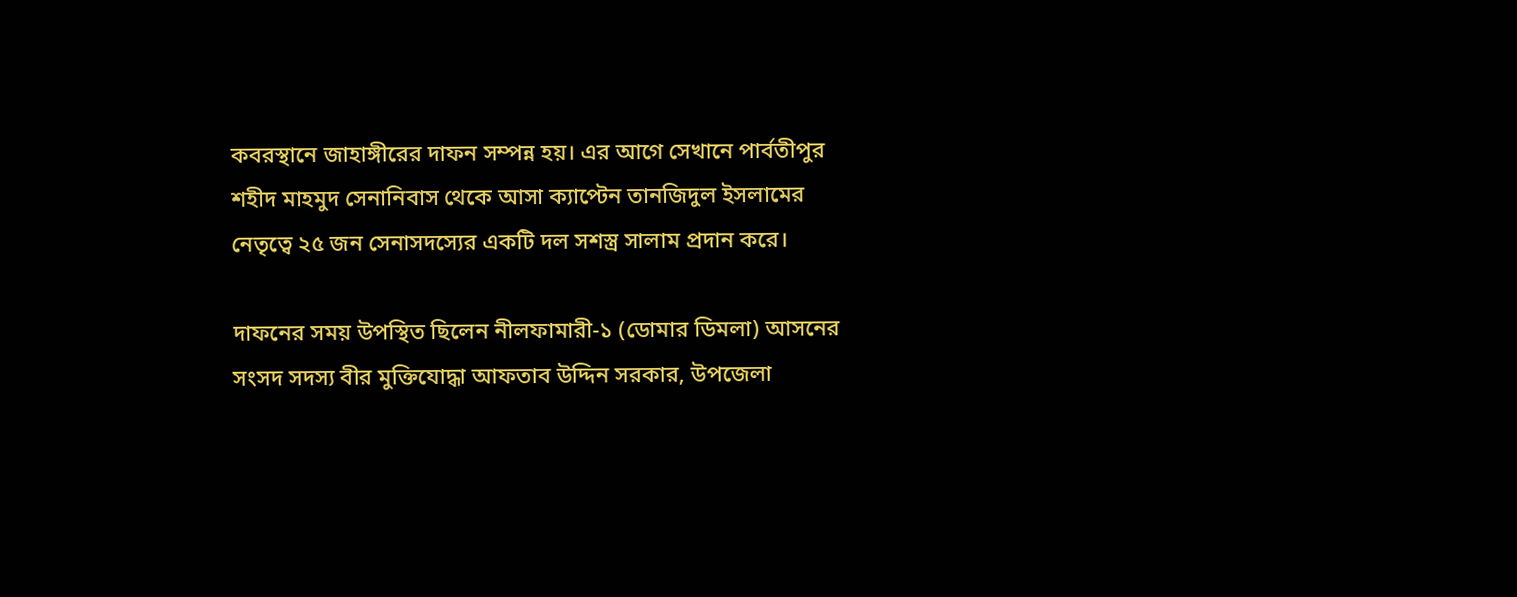কবরস্থানে জাহাঙ্গীরের দাফন সম্পন্ন হয়। এর আগে সেখানে পার্বতীপুর শহীদ মাহমুদ সেনানিবাস থেকে আসা ক্যাপ্টেন তানজিদুল ইসলামের নেতৃত্বে ২৫ জন সেনাসদস্যের একটি দল সশস্ত্র সালাম প্রদান করে।

দাফনের সময় উপস্থিত ছিলেন নীলফামারী-১ (ডোমার ডিমলা) আসনের সংসদ সদস্য বীর মুক্তিযোদ্ধা আফতাব উদ্দিন সরকার, উপজেলা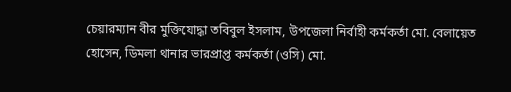চেয়ারম্যান বীর মুক্তিযোদ্ধা তবিবুল ইসলাম, উপজেলা নির্বাহী কর্মকর্তা মো. বেলায়েত হোসেন, ডিমলা থানার ভারপ্রাপ্ত কর্মকর্তা (ওসি) মো.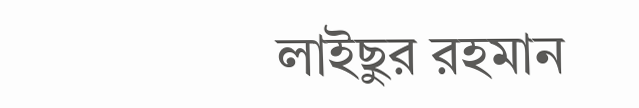লাইছুর রহমান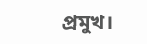প্রমুখ।